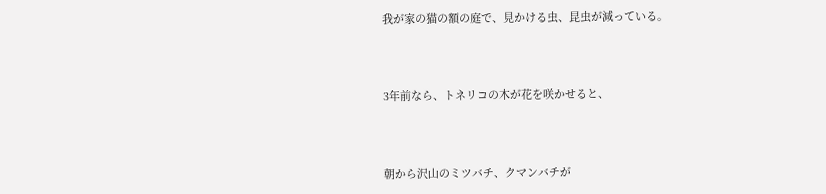我が家の猫の額の庭で、見かける虫、昆虫が減っている。



3年前なら、トネリコの木が花を咲かせると、



朝から沢山のミツバチ、クマンバチが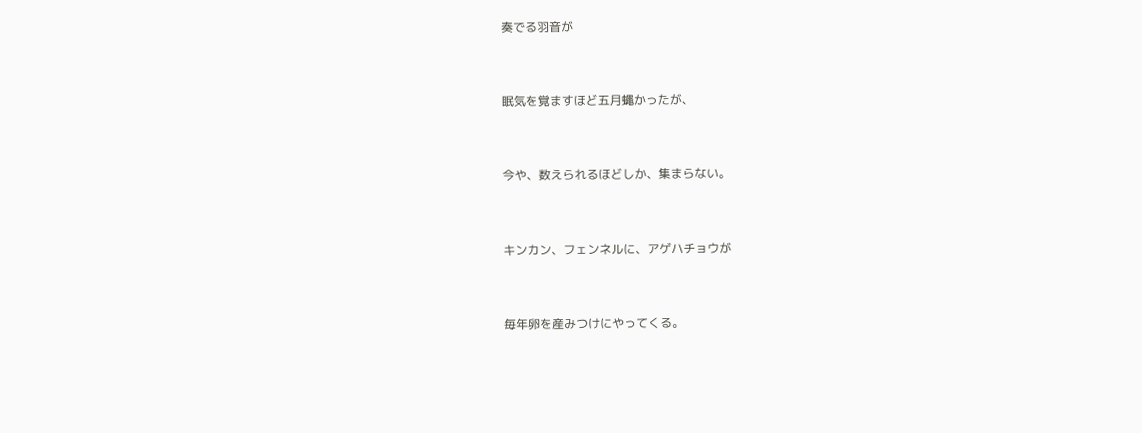奏でる羽音が



眠気を覚ますほど五月蠅かったが、



今や、数えられるほどしか、集まらない。



キンカン、フェンネルに、アゲハチョウが



毎年卵を産みつけにやってくる。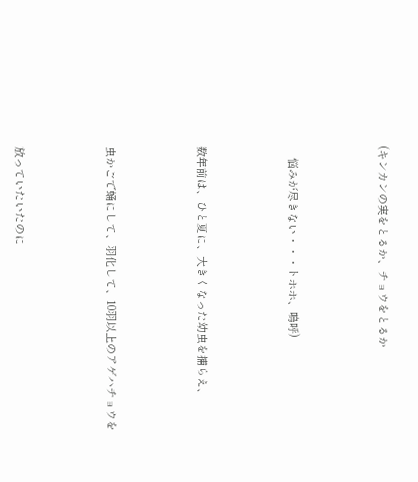(キンカンの実をとるか、チョウをとるか



    悩みが尽きない・・・トホホ、嗚呼)



数年前は、ひと夏に、大きくなった幼虫を捕らえ、



虫かごで蛹にして、羽化して、10羽以上のアゲハチョウを



放っていたいたのに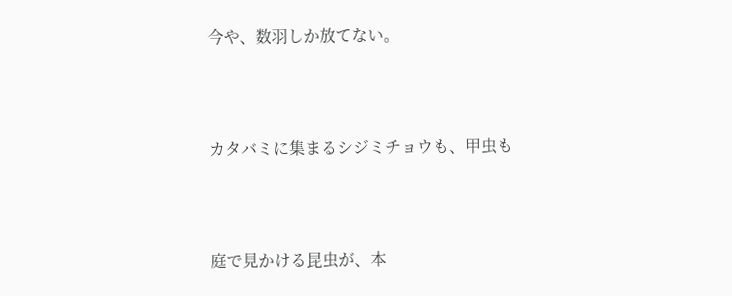今や、数羽しか放てない。



カタバミに集まるシジミチョウも、甲虫も



庭で見かける昆虫が、本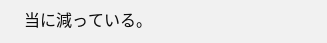当に減っている。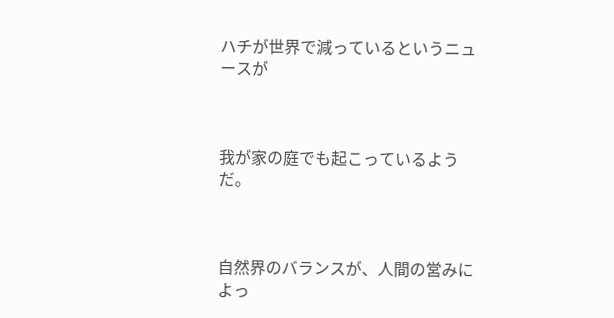ハチが世界で減っているというニュースが



我が家の庭でも起こっているようだ。



自然界のバランスが、人間の営みによっ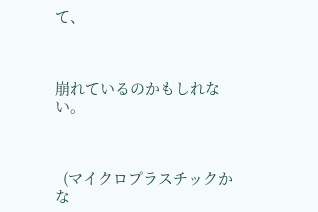て、



崩れているのかもしれない。



  (マイクロプラスチックかな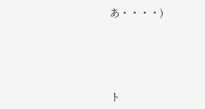あ・・・・)





ト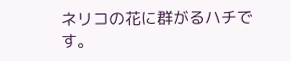ネリコの花に群がるハチです。